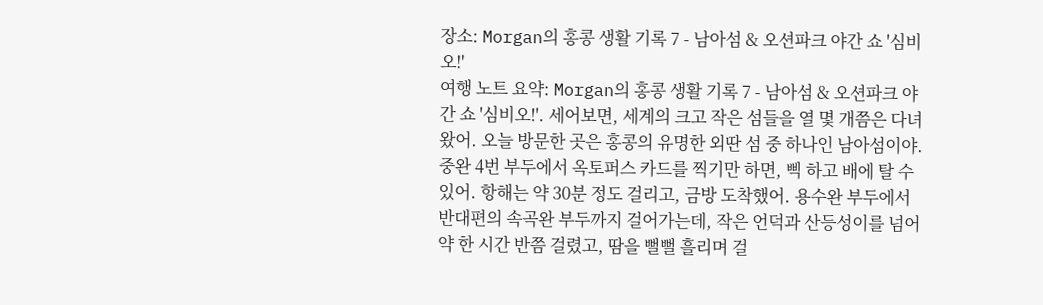장소: Morgan의 홍콩 생활 기록 7 - 남아섬 & 오션파크 야간 쇼 '심비오!'
여행 노트 요약: Morgan의 홍콩 생활 기록 7 - 남아섬 & 오션파크 야간 쇼 '심비오!'. 세어보면, 세계의 크고 작은 섬들을 열 몇 개쯤은 다녀왔어. 오늘 방문한 곳은 홍콩의 유명한 외딴 섬 중 하나인 남아섬이야. 중완 4번 부두에서 옥토퍼스 카드를 찍기만 하면, 삑 하고 배에 탈 수 있어. 항해는 약 30분 정도 걸리고, 금방 도착했어. 용수완 부두에서 반대편의 속곡완 부두까지 걸어가는데, 작은 언덕과 산등성이를 넘어 약 한 시간 반쯤 걸렸고, 땀을 뻘뻘 흘리며 걸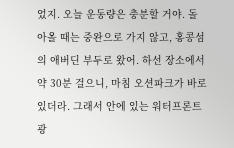었지. 오늘 운동량은 충분할 거야. 돌아올 때는 중완으로 가지 않고, 홍콩섬의 애버딘 부두로 왔어. 하선 장소에서 약 30분 걸으니, 마침 오션파크가 바로 있더라. 그래서 안에 있는 워터프론트 광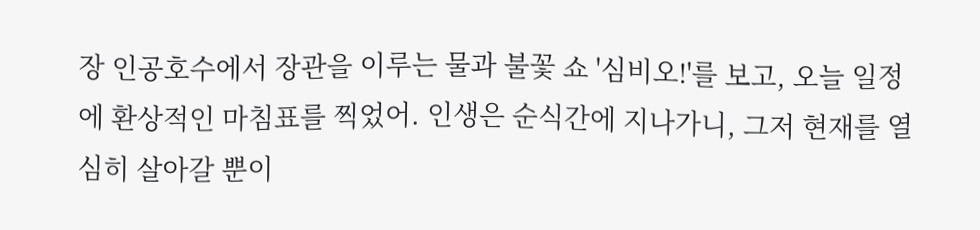장 인공호수에서 장관을 이루는 물과 불꽃 쇼 '심비오!'를 보고, 오늘 일정에 환상적인 마침표를 찍었어. 인생은 순식간에 지나가니, 그저 현재를 열심히 살아갈 뿐이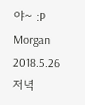야~ :P Morgan 2018.5.26 저녁